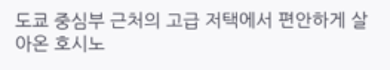도쿄 중심부 근처의 고급 저택에서 편안하게 살아온 호시노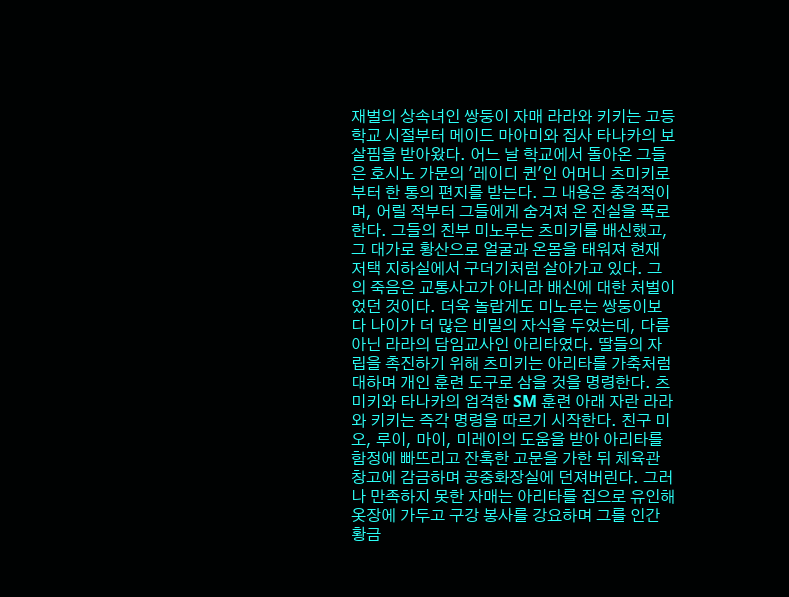재벌의 상속녀인 쌍둥이 자매 라라와 키키는 고등학교 시절부터 메이드 마아미와 집사 타나카의 보살핌을 받아왔다. 어느 날 학교에서 돌아온 그들은 호시노 가문의 '레이디 퀸'인 어머니 츠미키로부터 한 통의 편지를 받는다. 그 내용은 충격적이며, 어릴 적부터 그들에게 숨겨져 온 진실을 폭로한다. 그들의 친부 미노루는 츠미키를 배신했고, 그 대가로 황산으로 얼굴과 온몸을 태워져 현재 저택 지하실에서 구더기처럼 살아가고 있다. 그의 죽음은 교통사고가 아니라 배신에 대한 처벌이었던 것이다. 더욱 놀랍게도 미노루는 쌍둥이보다 나이가 더 많은 비밀의 자식을 두었는데, 다름 아닌 라라의 담임교사인 아리타였다. 딸들의 자립을 촉진하기 위해 츠미키는 아리타를 가축처럼 대하며 개인 훈련 도구로 삼을 것을 명령한다. 츠미키와 타나카의 엄격한 SM 훈련 아래 자란 라라와 키키는 즉각 명령을 따르기 시작한다. 친구 미오, 루이, 마이, 미레이의 도움을 받아 아리타를 함정에 빠뜨리고 잔혹한 고문을 가한 뒤 체육관 창고에 감금하며 공중화장실에 던져버린다. 그러나 만족하지 못한 자매는 아리타를 집으로 유인해 옷장에 가두고 구강 봉사를 강요하며 그를 인간 황금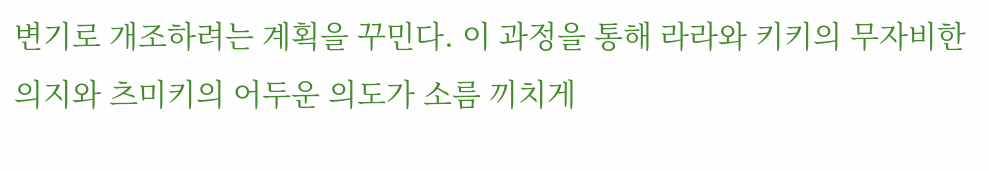변기로 개조하려는 계획을 꾸민다. 이 과정을 통해 라라와 키키의 무자비한 의지와 츠미키의 어두운 의도가 소름 끼치게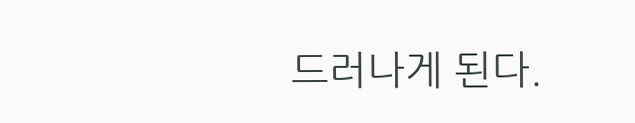드러나게 된다.